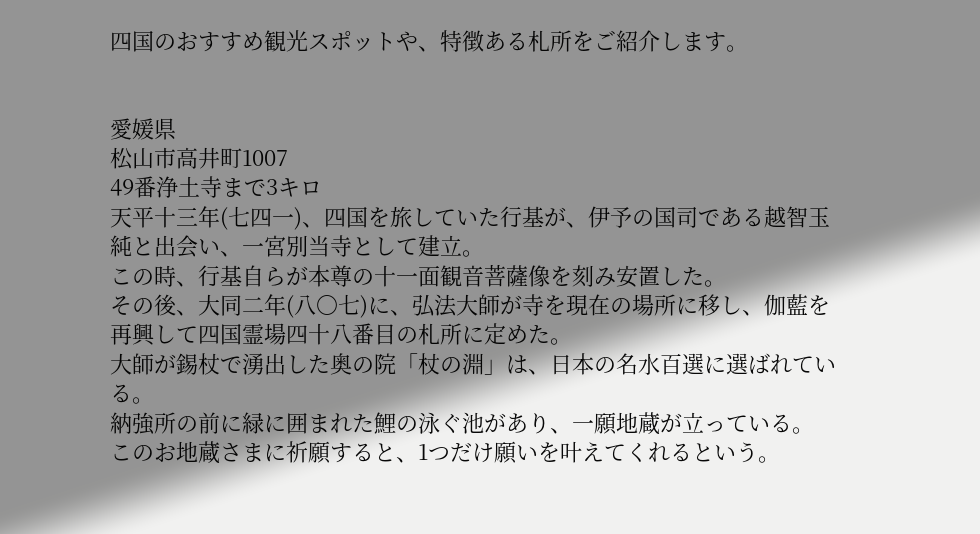四国のおすすめ観光スポットや、特徴ある札所をご紹介します。


愛媛県
松山市高井町1007
49番浄土寺まで3キロ
天平十三年(七四一)、四国を旅していた行基が、伊予の国司である越智玉純と出会い、一宮別当寺として建立。
この時、行基自らが本尊の十一面観音菩薩像を刻み安置した。
その後、大同二年(八〇七)に、弘法大師が寺を現在の場所に移し、伽藍を再興して四国霊場四十八番目の札所に定めた。
大師が錫杖で湧出した奥の院「杖の淵」は、日本の名水百選に選ばれている。
納強所の前に緑に囲まれた鯉の泳ぐ池があり、一願地蔵が立っている。
このお地蔵さまに祈願すると、1つだけ願いを叶えてくれるという。